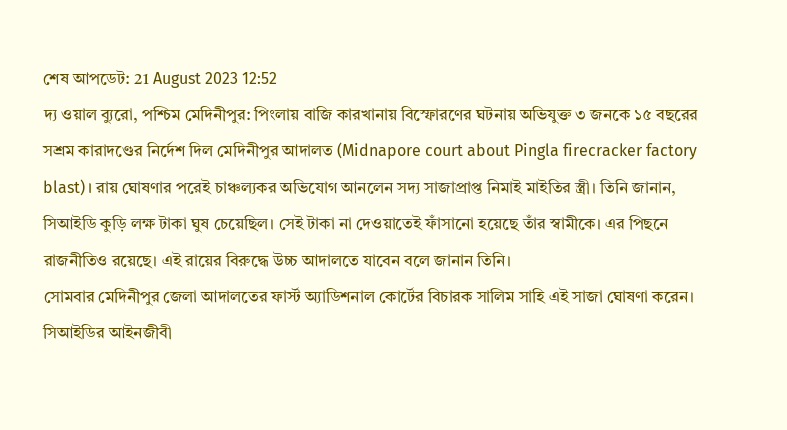শেষ আপডেট: 21 August 2023 12:52
দ্য ওয়াল ব্যুরো, পশ্চিম মেদিনীপুর: পিংলায় বাজি কারখানায় বিস্ফোরণের ঘটনায় অভিযুক্ত ৩ জনকে ১৫ বছরের সশ্রম কারাদণ্ডের নির্দেশ দিল মেদিনীপুর আদালত (Midnapore court about Pingla firecracker factory blast)। রায় ঘোষণার পরেই চাঞ্চল্যকর অভিযোগ আনলেন সদ্য সাজাপ্রাপ্ত নিমাই মাইতির স্ত্রী। তিনি জানান, সিআইডি কুড়ি লক্ষ টাকা ঘুষ চেয়েছিল। সেই টাকা না দেওয়াতেই ফাঁসানো হয়েছে তাঁর স্বামীকে। এর পিছনে রাজনীতিও রয়েছে। এই রায়ের বিরুদ্ধে উচ্চ আদালতে যাবেন বলে জানান তিনি।
সোমবার মেদিনীপুর জেলা আদালতের ফার্স্ট অ্যাডিশনাল কোর্টের বিচারক সালিম সাহি এই সাজা ঘোষণা করেন। সিআইডির আইনজীবী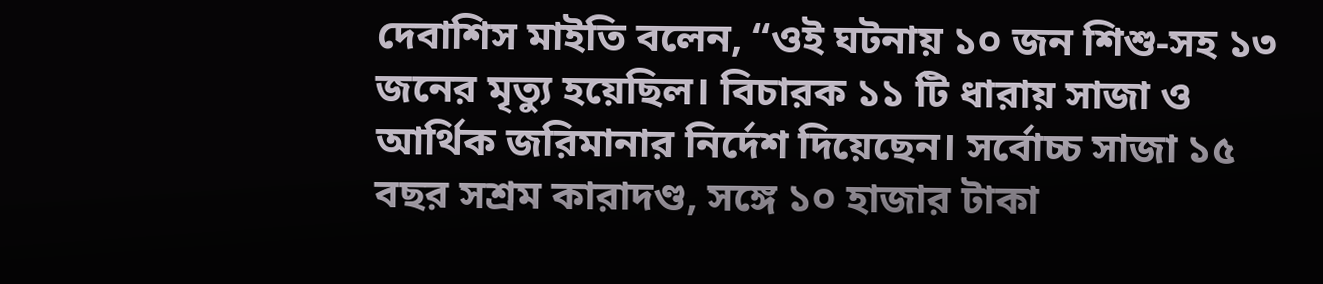দেবাশিস মাইতি বলেন, “ওই ঘটনায় ১০ জন শিশু-সহ ১৩ জনের মৃত্যু হয়েছিল। বিচারক ১১ টি ধারায় সাজা ও আর্থিক জরিমানার নির্দেশ দিয়েছেন। সর্বোচ্চ সাজা ১৫ বছর সশ্রম কারাদণ্ড, সঙ্গে ১০ হাজার টাকা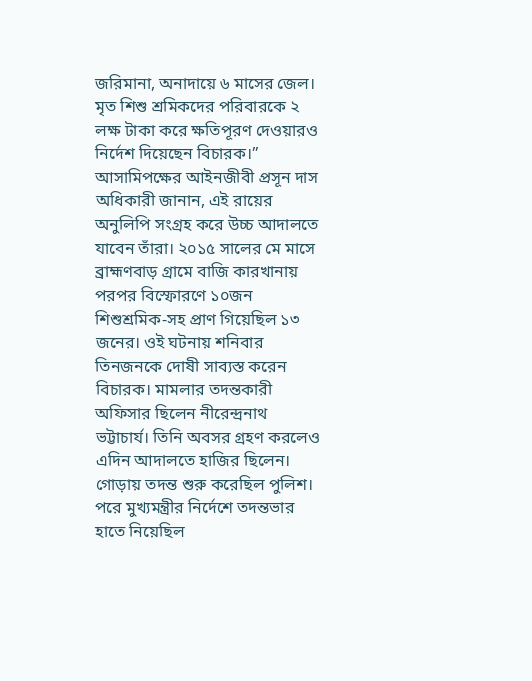জরিমানা, অনাদায়ে ৬ মাসের জেল। মৃত শিশু শ্রমিকদের পরিবারকে ২ লক্ষ টাকা করে ক্ষতিপূরণ দেওয়ারও নির্দেশ দিয়েছেন বিচারক।”
আসামিপক্ষের আইনজীবী প্রসূন দাস অধিকারী জানান, এই রায়ের অনুলিপি সংগ্রহ করে উচ্চ আদালতে যাবেন তাঁরা। ২০১৫ সালের মে মাসে ব্রাহ্মণবাড় গ্রামে বাজি কারখানায় পরপর বিস্ফোরণে ১০জন শিশুশ্রমিক-সহ প্রাণ গিয়েছিল ১৩ জনের। ওই ঘটনায় শনিবার তিনজনকে দোষী সাব্যস্ত করেন বিচারক। মামলার তদন্তকারী অফিসার ছিলেন নীরেন্দ্রনাথ ভট্টাচার্য। তিনি অবসর গ্রহণ করলেও এদিন আদালতে হাজির ছিলেন। গোড়ায় তদন্ত শুরু করেছিল পুলিশ। পরে মুখ্যমন্ত্রীর নির্দেশে তদন্তভার হাতে নিয়েছিল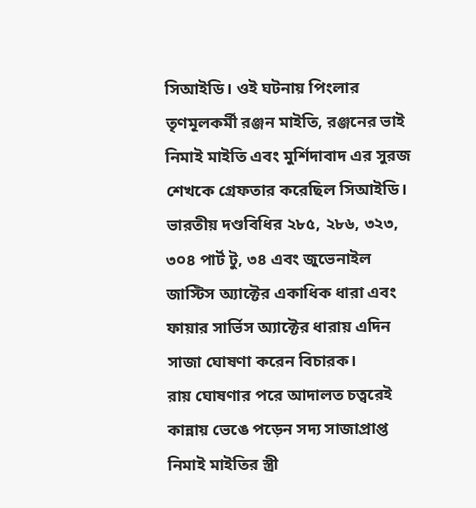সিআইডি। ওই ঘটনায় পিংলার তৃণমূলকর্মী রঞ্জন মাইতি, রঞ্জনের ভাই নিমাই মাইতি এবং মুর্শিদাবাদ এর সুরজ শেখকে গ্রেফতার করেছিল সিআইডি। ভারতীয় দণ্ডবিধির ২৮৫, ২৮৬, ৩২৩, ৩০৪ পার্ট টু, ৩৪ এবং জুভেনাইল জাস্টিস অ্যাক্টের একাধিক ধারা এবং ফায়ার সার্ভিস অ্যাক্টের ধারায় এদিন সাজা ঘোষণা করেন বিচারক।
রায় ঘোষণার পরে আদালত চত্বরেই কান্নায় ভেঙে পড়েন সদ্য সাজাপ্রাপ্ত নিমাই মাইতির স্ত্রী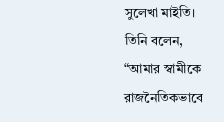সুলেখা মাইতি। তিনি বলেন, “আমার স্বামীকে রাজনৈতিকভাবে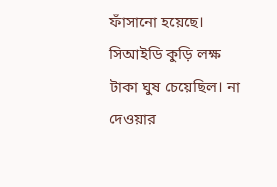ফাঁসানো হয়েছে। সিআইডি কুড়ি লক্ষ টাকা ঘুষ চেয়েছিল। না দেওয়ার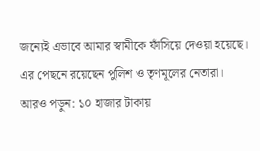জন্যেই এভাবে আমার স্বামীকে ফাঁসিয়ে দেওয়া হয়েছে। এর পেছনে রয়েছেন পুলিশ ও তৃণমূলের নেতারা।
আরও পড়ুন: ১০ হাজার টাকায়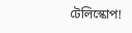টেলিস্কোপ!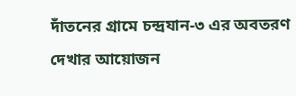দাঁতনের গ্রামে চন্দ্রযান-৩ এর অবতরণ দেখার আয়োজন